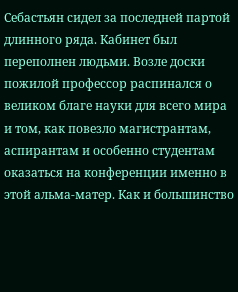Себастьян сидел за последней партой длинного ряда. Кабинет был переполнен людьми. Возле доски пожилой профессор распинался о великом благе науки для всего мира и том, как повезло магистрантам, аспирантам и особенно студентам оказаться на конференции именно в этой альма-матер. Как и большинство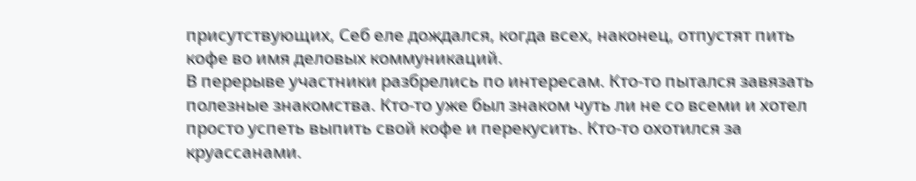присутствующих, Себ еле дождался, когда всех, наконец, отпустят пить кофе во имя деловых коммуникаций.
В перерыве участники разбрелись по интересам. Кто-то пытался завязать полезные знакомства. Кто-то уже был знаком чуть ли не со всеми и хотел просто успеть выпить свой кофе и перекусить. Кто-то охотился за круассанами.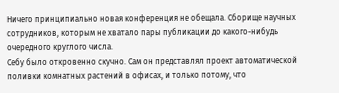Ничего принципиально новая конференция не обещала. Сборище научных сотрудников, которым не хватало пары публикации до какого-нибудь очередного круглого числа.
Себу было откровенно скучно. Сам он представлял проект автоматической поливки комнатных растений в офисах, и только потому, что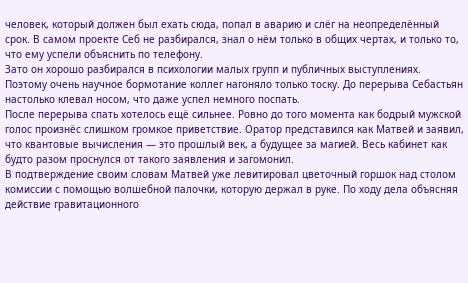человек, который должен был ехать сюда, попал в аварию и слёг на неопределённый срок. В самом проекте Себ не разбирался, знал о нём только в общих чертах, и только то, что ему успели объяснить по телефону.
Зато он хорошо разбирался в психологии малых групп и публичных выступлениях. Поэтому очень научное бормотание коллег нагоняло только тоску. До перерыва Себастьян настолько клевал носом, что даже успел немного поспать.
После перерыва спать хотелось ещё сильнее. Ровно до того момента как бодрый мужской голос произнёс слишком громкое приветствие. Оратор представился как Матвей и заявил, что квантовые вычисления — это прошлый век, а будущее за магией. Весь кабинет как будто разом проснулся от такого заявления и загомонил.
В подтверждение своим словам Матвей уже левитировал цветочный горшок над столом комиссии с помощью волшебной палочки, которую держал в руке. По ходу дела объясняя действие гравитационного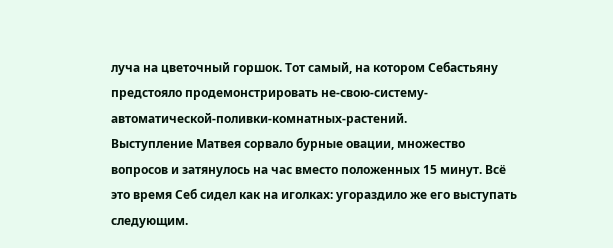луча на цветочный горшок. Тот самый, на котором Себастьяну предстояло продемонстрировать не-свою-систему-автоматической-поливки-комнатных-растений.
Выступление Матвея сорвало бурные овации, множество вопросов и затянулось на час вместо положенных 15 минут. Всё это время Себ сидел как на иголках: угораздило же его выступать следующим.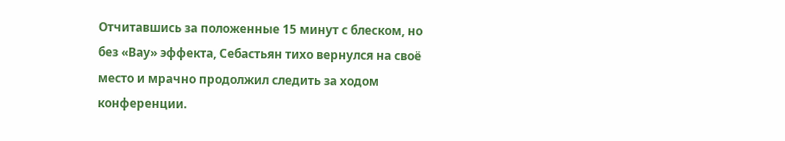Отчитавшись за положенные 15 минут с блеском, но без «Вау» эффекта, Себастьян тихо вернулся на своё место и мрачно продолжил следить за ходом конференции.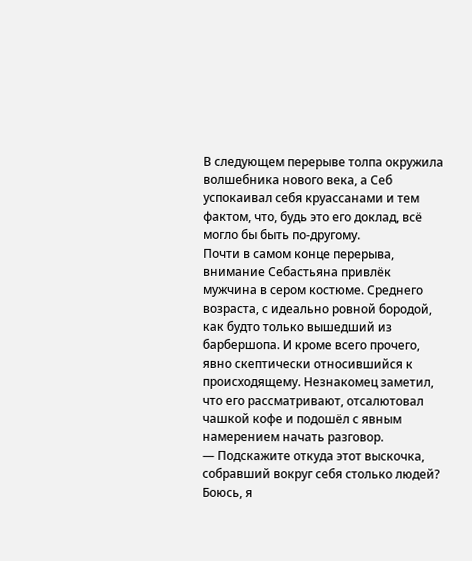В следующем перерыве толпа окружила волшебника нового века, а Себ успокаивал себя круассанами и тем фактом, что, будь это его доклад, всё могло бы быть по-другому.
Почти в самом конце перерыва, внимание Себастьяна привлёк мужчина в сером костюме. Среднего возраста, с идеально ровной бородой, как будто только вышедший из барбершопа. И кроме всего прочего, явно скептически относившийся к происходящему. Незнакомец заметил, что его рассматривают, отсалютовал чашкой кофе и подошёл с явным намерением начать разговор.
— Подскажите откуда этот выскочка, собравший вокруг себя столько людей? Боюсь, я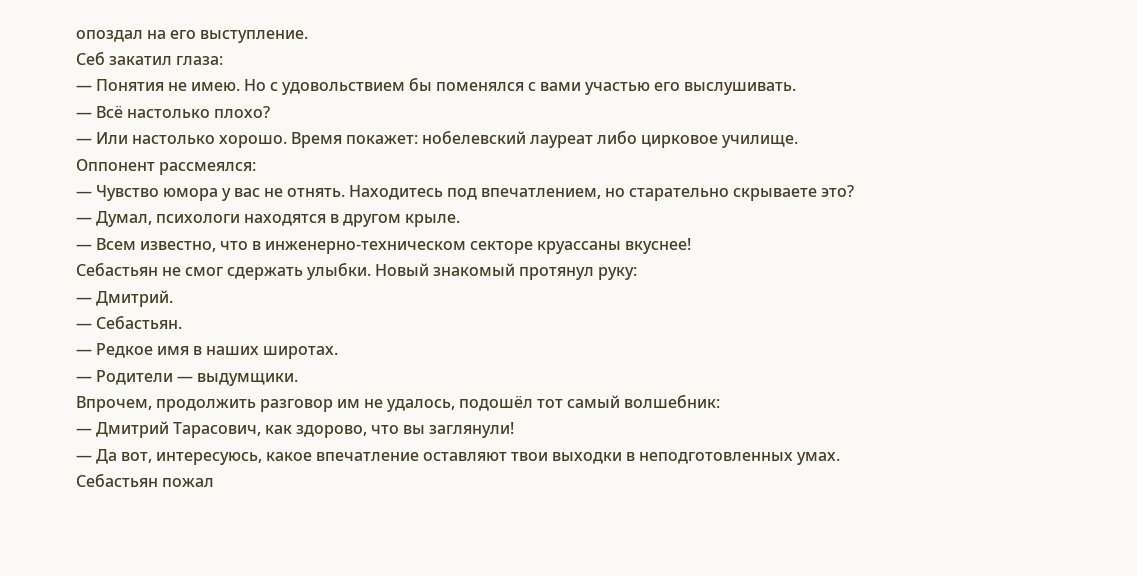опоздал на его выступление.
Себ закатил глаза:
— Понятия не имею. Но с удовольствием бы поменялся с вами участью его выслушивать.
— Всё настолько плохо?
— Или настолько хорошо. Время покажет: нобелевский лауреат либо цирковое училище.
Оппонент рассмеялся:
— Чувство юмора у вас не отнять. Находитесь под впечатлением, но старательно скрываете это?
— Думал, психологи находятся в другом крыле.
— Всем известно, что в инженерно-техническом секторе круассаны вкуснее!
Себастьян не смог сдержать улыбки. Новый знакомый протянул руку:
— Дмитрий.
— Себастьян.
— Редкое имя в наших широтах.
— Родители — выдумщики.
Впрочем, продолжить разговор им не удалось, подошёл тот самый волшебник:
— Дмитрий Тарасович, как здорово, что вы заглянули!
— Да вот, интересуюсь, какое впечатление оставляют твои выходки в неподготовленных умах.
Себастьян пожал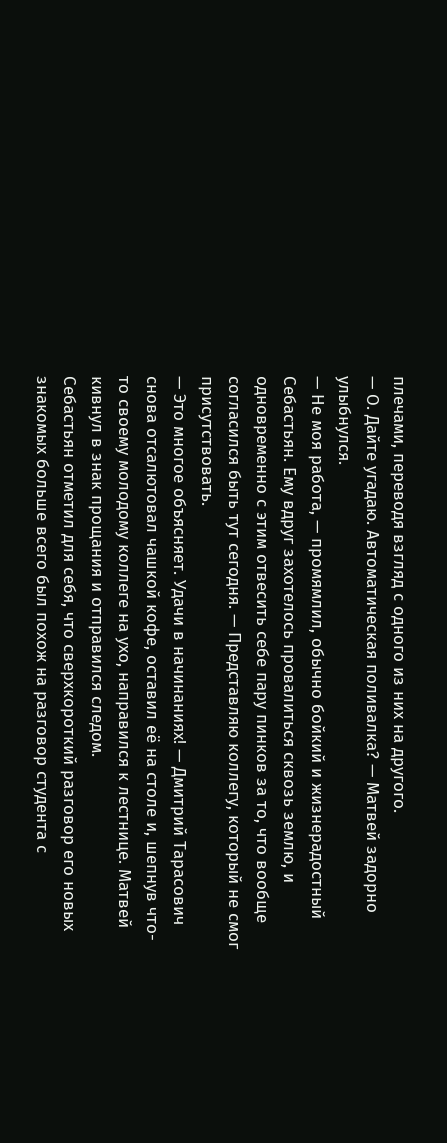плечами, переводя взгляд с одного из них на другого.
— О. Дайте угадаю. Автоматическая поливалка? — Матвей задорно улыбнулся.
— Не моя работа, — промямлил, обычно бойкий и жизнерадостный Себастьян. Ему вдруг захотелось провалиться сквозь землю, и одновременно с этим отвесить себе пару пинков за то, что вообще согласился быть тут сегодня. — Представляю коллегу, который не смог присутствовать.
— Это многое объясняет. Удачи в начинаниях! — Дмитрий Тарасович снова отсалютовал чашкой кофе, оставил её на столе и, шепнув что-то своему молодому коллеге на ухо, направился к лестнице. Матвей кивнул в знак прощания и отправился следом.
Себастьян отметил для себя, что сверхкороткий разговор его новых знакомых больше всего был похож на разговор студента с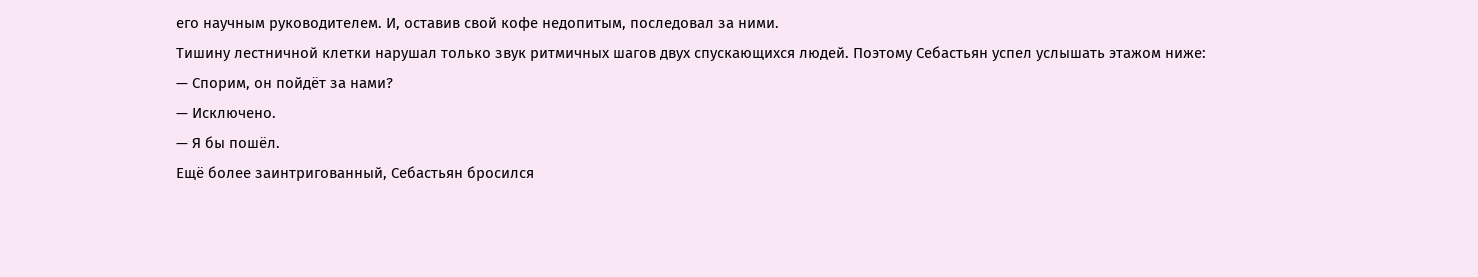его научным руководителем. И, оставив свой кофе недопитым, последовал за ними.
Тишину лестничной клетки нарушал только звук ритмичных шагов двух спускающихся людей. Поэтому Себастьян успел услышать этажом ниже:
— Спорим, он пойдёт за нами?
— Исключено.
— Я бы пошёл.
Ещё более заинтригованный, Себастьян бросился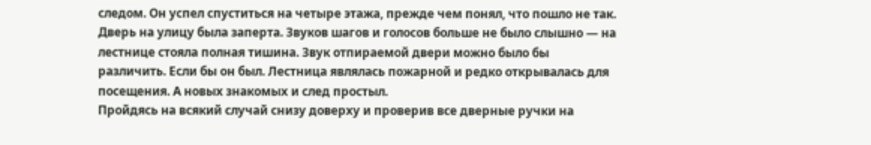следом. Он успел спуститься на четыре этажа, прежде чем понял, что пошло не так.
Дверь на улицу была заперта. Звуков шагов и голосов больше не было слышно — на лестнице стояла полная тишина. Звук отпираемой двери можно было бы различить. Если бы он был. Лестница являлась пожарной и редко открывалась для посещения. А новых знакомых и след простыл.
Пройдясь на всякий случай снизу доверху и проверив все дверные ручки на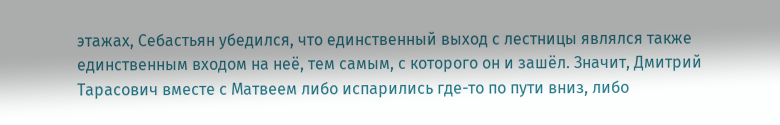этажах, Себастьян убедился, что единственный выход с лестницы являлся также единственным входом на неё, тем самым, с которого он и зашёл. Значит, Дмитрий Тарасович вместе с Матвеем либо испарились где-то по пути вниз, либо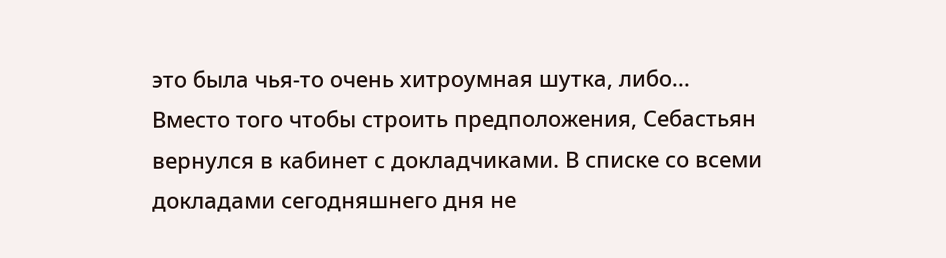это была чья-то очень хитроумная шутка, либо...
Вместо того чтобы строить предположения, Себастьян вернулся в кабинет с докладчиками. В списке со всеми докладами сегодняшнего дня не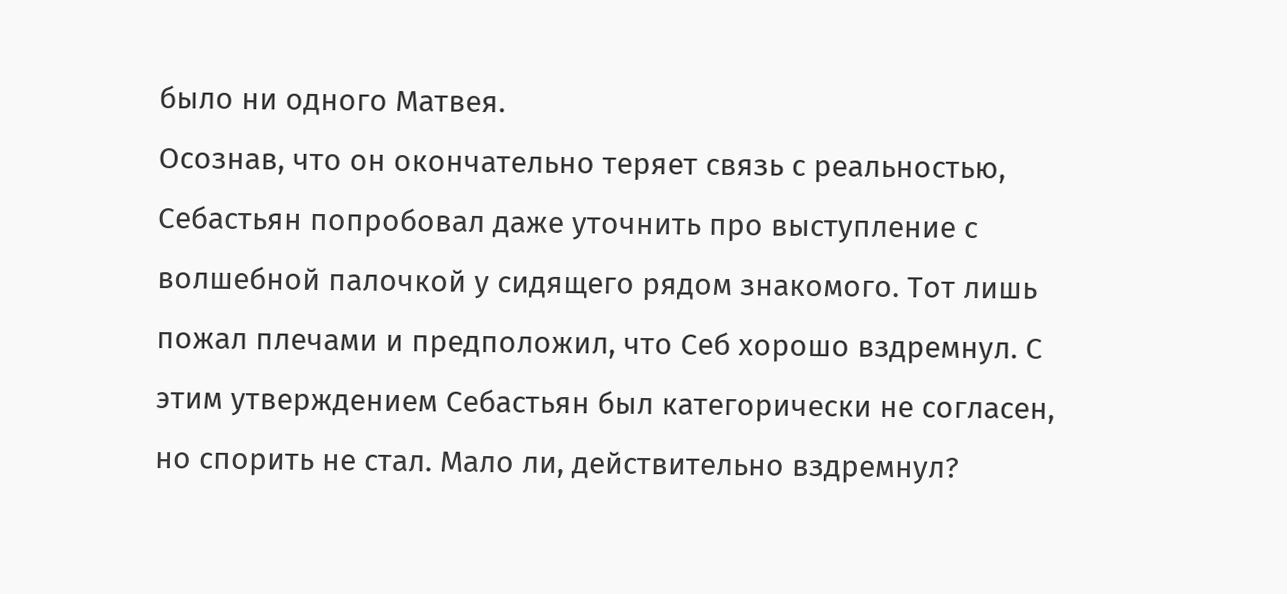было ни одного Матвея.
Осознав, что он окончательно теряет связь с реальностью, Себастьян попробовал даже уточнить про выступление с волшебной палочкой у сидящего рядом знакомого. Тот лишь пожал плечами и предположил, что Себ хорошо вздремнул. С этим утверждением Себастьян был категорически не согласен, но спорить не стал. Мало ли, действительно вздремнул?